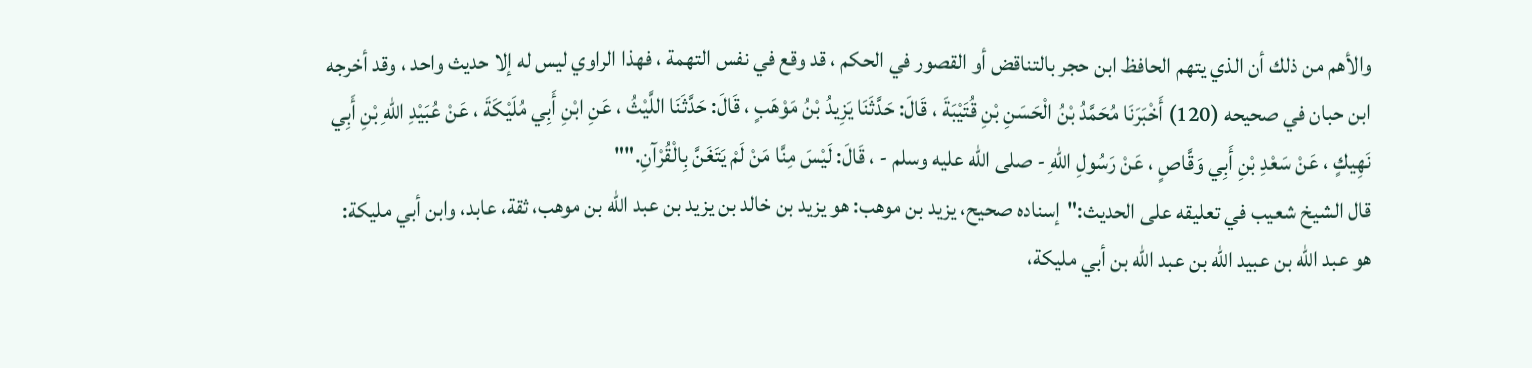والأهم من ذلك أن الذي يتهم الحافظ ابن حجر بالتناقض أو القصور في الحكم ، قد وقع في نفس التهمة ، فهذا الراوي ليس له إلا حديث واحد ، وقد أخرجه ابن حبان في صحيحه (120) أَخْبَرَنَا مُحَمَّدُ بْنُ الْحَسَنِ بْنِ قُتَيْبَةَ ، قَالَ: حَدَّثَنَا يَزِيدُ بْنُ مَوْهَبٍ ، قَالَ: حَدَّثَنَا اللَّيْثُ ، عَنِ ابْنِ أَبِي مُلَيْكَةَ ، عَنْ عُبَيْدِ اللهِ بْنِ أَبِي نَهِيكٍ ، عَنْ سَعْدِ بْنِ أَبِي وَقَّاصٍ ، عَنْ رَسُولِ اللهِ - صلى الله عليه وسلم - ، قَالَ: لَيْسَ مِنَّا مَنْ لَمْ يَتَغَنَّ بِالْقُرْآنِ.""
قال الشيخ شعيب في تعليقه على الحديث:"إسناده صحيح، يزيد بن موهب: هو يزيد بن خالد بن يزيد بن عبد الله بن موهب، ثقة، عابد، وابن أبي مليكة: هو عبد الله بن عبيد الله بن عبد الله بن أبي مليكة،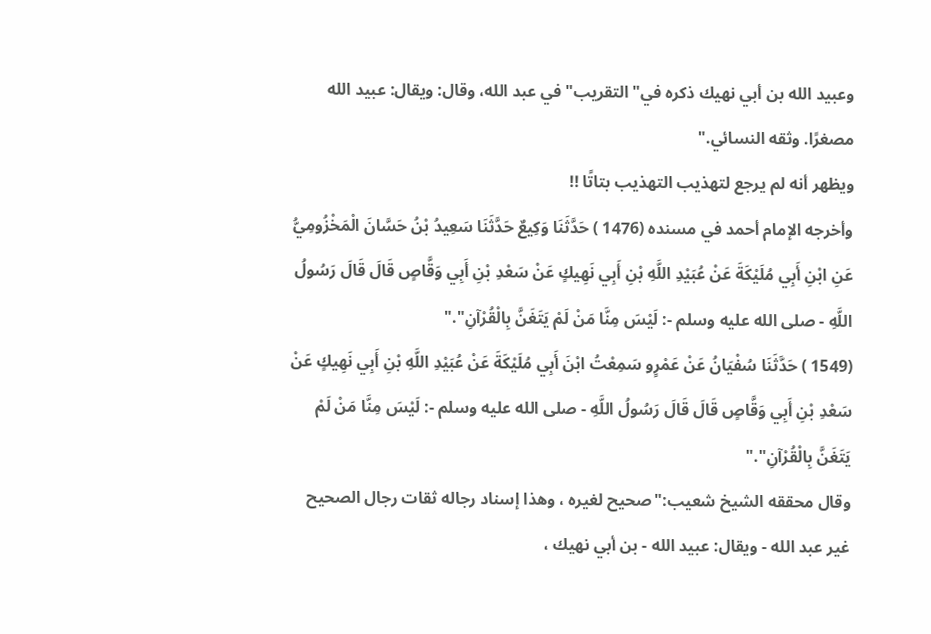وعبيد الله بن أبي نهيك ذكره في"التقريب"في عبد الله، وقال: ويقال: عبيد الله مصغرًا. وثقه النسائي."
ويظهر أنه لم يرجع لتهذيب التهذيب بتاتًا !!
وأخرجه الإمام أحمد في مسنده (1476 ) حَدَّثَنَا وَكِيعٌ حَدَّثَنَا سَعِيدُ بْنُ حَسَّانَ الْمَخْزُومِيُّ عَنِ ابْنِ أَبِي مُلَيْكَةَ عَنْ عُبَيْدِ اللَّهِ بْنِ أَبِي نَهِيكٍ عَنْ سَعْدِ بْنِ أَبِي وَقَّاصٍ قَالَ قَالَ رَسُولُ اللَّهِ - صلى الله عليه وسلم -: لَيْسَ مِنَّا مَنْ لَمْ يَتَغَنَّ بِالْقُرْآنِ"."
(1549 ) حَدَّثَنَا سُفْيَانُ عَنْ عَمْرٍو سَمِعْتُ ابْنَ أَبِي مُلَيْكَةَ عَنْ عُبَيْدِ اللَّهِ بْنِ أَبِي نَهِيكٍ عَنْ سَعْدِ بْنِ أَبِي وَقَّاصٍ قَالَ قَالَ رَسُولُ اللَّهِ - صلى الله عليه وسلم -: لَيْسَ مِنَّا مَنْ لَمْ يَتَغَنَّ بِالْقُرْآنِ"."
وقال محققه الشيخ شعيب:"صحيح لغيره ، وهذا إسناد رجاله ثقات رجال الصحيح غير عبد الله - ويقال: عبيد الله - بن أبي نهيك ،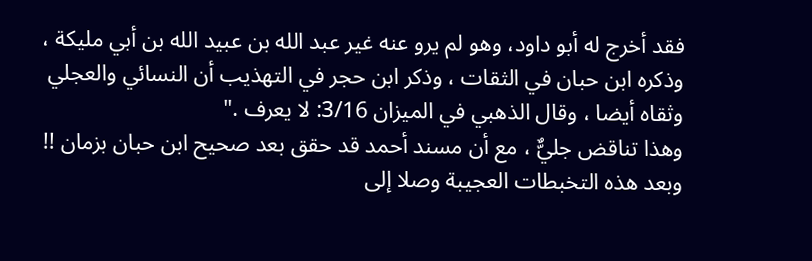فقد أخرج له أبو داود، وهو لم يرو عنه غير عبد الله بن عبيد الله بن أبي مليكة ، وذكره ابن حبان في الثقات ، وذكر ابن حجر في التهذيب أن النسائي والعجلي وثقاه أيضا ، وقال الذهبي في الميزان 3/16: لا يعرف ."
وهذا تناقض جليٌّ ، مع أن مسند أحمد قد حقق بعد صحيح ابن حبان بزمان !!
وبعد هذه التخبطات العجيبة وصلا إلى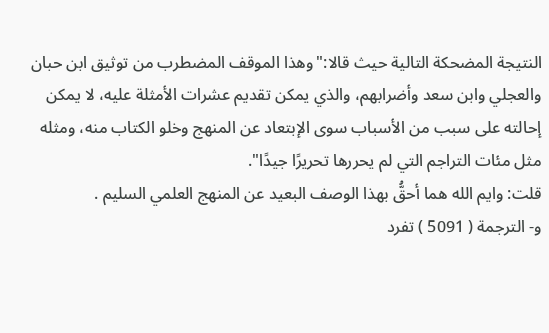النتيجة المضحكة التالية حيث قالا:"وهذا الموقف المضطرب من توثيق ابن حبان والعجلي وابن سعد وأضرابهم، والذي يمكن تقديم عشرات الأمثلة عليه، لا يمكن إحالته على سبب من الأسباب سوى الإبتعاد عن المنهج وخلو الكتاب منه، ومثله مثل مئات التراجم التي لم يحررها تحريرًا جيدًا".
قلت: وايم الله هما أحقُّ بهذا الوصف البعيد عن المنهج العلمي السليم .
و- الترجمة ( 5091 ) تفرد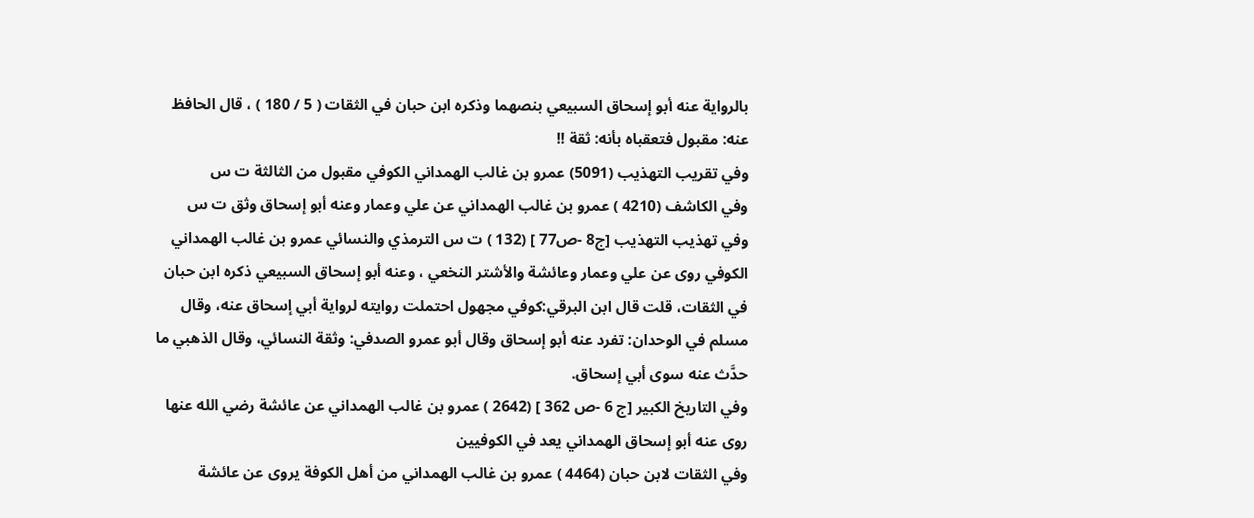بالرواية عنه أبو إسحاق السبيعي بنصهما وذكره ابن حبان في الثقات ( 5 / 180 ) ، قال الحافظ عنه: مقبول فتعقباه بأنه: ثقة !!
وفي تقريب التهذيب (5091) عمرو بن غالب الهمداني الكوفي مقبول من الثالثة ت س
وفي الكاشف (4210 ) عمرو بن غالب الهمداني عن علي وعمار وعنه أبو إسحاق وثق ت س
وفي تهذيب التهذيب [ج8 -ص77 ] (132 ) ت س الترمذي والنسائي عمرو بن غالب الهمداني الكوفي روى عن علي وعمار وعائشة والأشتر النخعي ، وعنه أبو إسحاق السبيعي ذكره ابن حبان في الثقات، قلت قال ابن البرقي:كوفي مجهول احتملت روايته لرواية أبي إسحاق عنه، وقال مسلم في الوحدان: تفرد عنه أبو إسحاق وقال أبو عمرو الصدفي: وثقة النسائي، وقال الذهبي ما حدَّث عنه سوى أبي إسحاق.
وفي التاريخ الكبير [ج 6 -ص 362 ] (2642 ) عمرو بن غالب الهمداني عن عائشة رضي الله عنها روى عنه أبو إسحاق الهمداني يعد في الكوفيين
وفي الثقات لابن حبان (4464 ) عمرو بن غالب الهمداني من أهل الكوفة يروى عن عائشة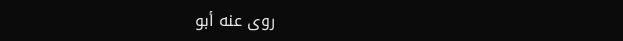روى عنه أبو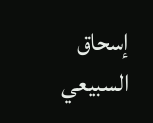إسحاق السبيعي